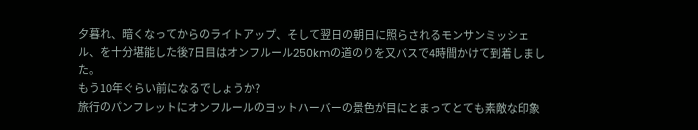夕暮れ、暗くなってからのライトアップ、そして翌日の朝日に照らされるモンサンミッシェル、を十分堪能した後7日目はオンフルール250kmの道のりを又バスで4時間かけて到着しました。
もう10年ぐらい前になるでしょうか?
旅行のパンフレットにオンフルールのヨットハーバーの景色が目にとまってとても素敵な印象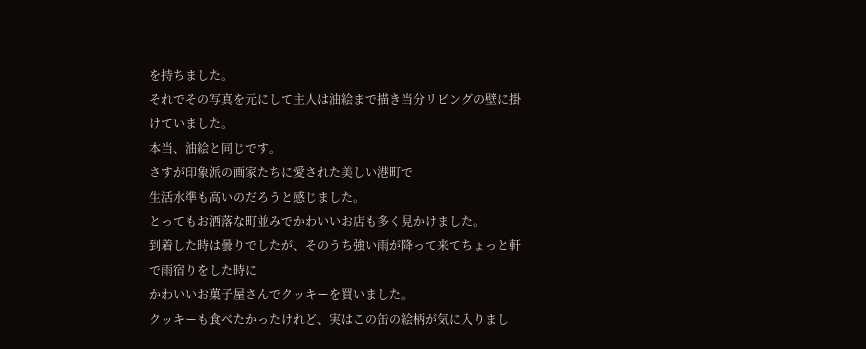を持ちました。
それでその写真を元にして主人は油絵まで描き当分リビングの壁に掛けていました。
本当、油絵と同じです。
さすが印象派の画家たちに愛された美しい港町で
生活水準も高いのだろうと感じました。
とってもお洒落な町並みでかわいいお店も多く見かけました。
到着した時は曇りでしたが、そのうち強い雨が降って来てちょっと軒で雨宿りをした時に
かわいいお菓子屋さんでクッキーを買いました。
クッキーも食べたかったけれど、実はこの缶の絵柄が気に入りまし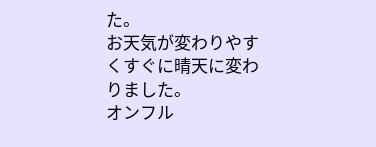た。
お天気が変わりやすくすぐに晴天に変わりました。
オンフル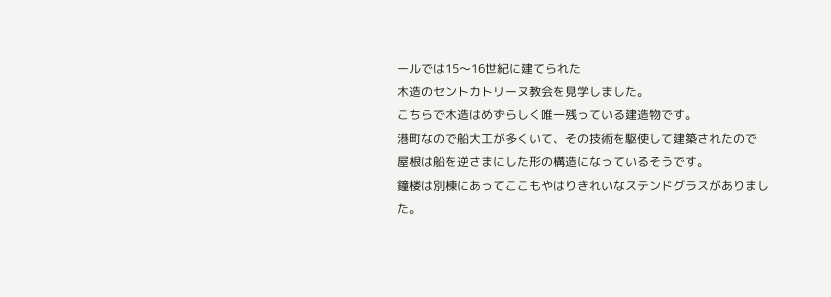ールでは15〜16世紀に建てられた
木造のセントカトリーヌ教会を見学しました。
こちらで木造はめずらしく唯一残っている建造物です。
港町なので船大工が多くいて、その技術を駆使して建築されたので
屋根は船を逆さまにした形の構造になっているそうです。
鐘楼は別棟にあってここもやはりきれいなステンドグラスがありました。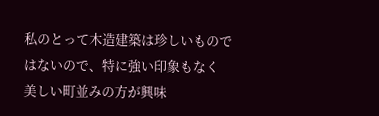私のとって木造建築は珍しいものではないので、特に強い印象もなく
美しい町並みの方が興味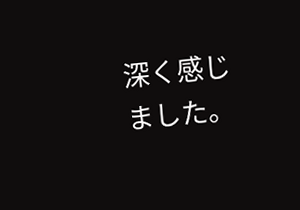深く感じました。